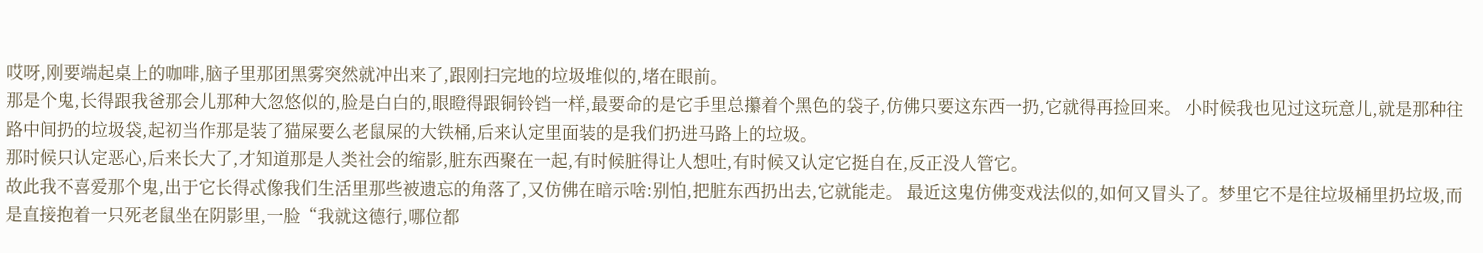哎呀,刚要端起桌上的咖啡,脑子里那团黑雾突然就冲出来了,跟刚扫完地的垃圾堆似的,堵在眼前。
那是个鬼,长得跟我爸那会儿那种大忽悠似的,脸是白白的,眼瞪得跟铜铃铛一样,最要命的是它手里总攥着个黑色的袋子,仿佛只要这东西一扔,它就得再捡回来。 小时候我也见过这玩意儿,就是那种往路中间扔的垃圾袋,起初当作那是装了猫屎要么老鼠屎的大铁桶,后来认定里面装的是我们扔进马路上的垃圾。
那时候只认定恶心,后来长大了,才知道那是人类社会的缩影,脏东西聚在一起,有时候脏得让人想吐,有时候又认定它挺自在,反正没人管它。
故此我不喜爱那个鬼,出于它长得忒像我们生活里那些被遗忘的角落了,又仿佛在暗示啥:别怕,把脏东西扔出去,它就能走。 最近这鬼仿佛变戏法似的,如何又冒头了。梦里它不是往垃圾桶里扔垃圾,而是直接抱着一只死老鼠坐在阴影里,一脸“我就这德行,哪位都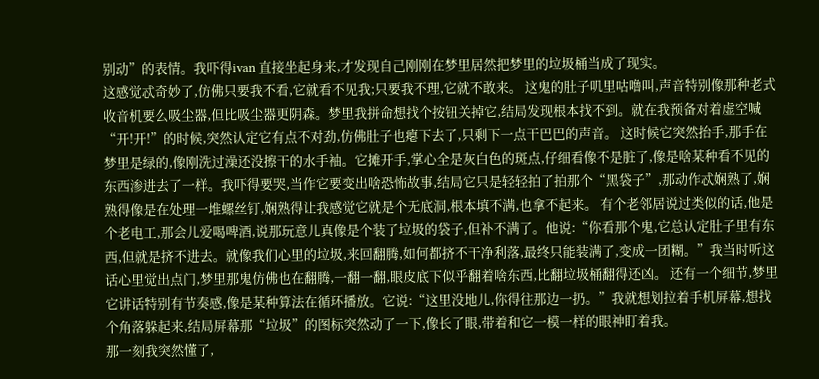别动”的表情。我吓得ivan 直接坐起身来,才发现自己刚刚在梦里居然把梦里的垃圾桶当成了现实。
这感觉忒奇妙了,仿佛只要我不看,它就看不见我;只要我不理,它就不敢来。 这鬼的肚子叽里咕噜叫,声音特别像那种老式收音机要么吸尘器,但比吸尘器更阴森。梦里我拼命想找个按钮关掉它,结局发现根本找不到。就在我预备对着虚空喊“开!开!”的时候,突然认定它有点不对劲,仿佛肚子也瘪下去了,只剩下一点干巴巴的声音。 这时候它突然抬手,那手在梦里是绿的,像刚洗过澡还没擦干的水手袖。它摊开手,掌心全是灰白色的斑点,仔细看像不是脏了,像是啥某种看不见的东西渗进去了一样。我吓得要哭,当作它要变出啥恐怖故事,结局它只是轻轻拍了拍那个“黑袋子”,那动作忒娴熟了,娴熟得像是在处理一堆螺丝钉,娴熟得让我感觉它就是个无底洞,根本填不满,也拿不起来。 有个老邻居说过类似的话,他是个老电工,那会儿爱喝啤酒,说那玩意儿真像是个装了垃圾的袋子,但补不满了。他说:“你看那个鬼,它总认定肚子里有东西,但就是挤不进去。就像我们心里的垃圾,来回翻腾,如何都挤不干净利落,最终只能装满了,变成一团糊。”我当时听这话心里觉出点门,梦里那鬼仿佛也在翻腾,一翻一翻,眼皮底下似乎翻着啥东西,比翻垃圾桶翻得还凶。 还有一个细节,梦里它讲话特别有节奏感,像是某种算法在循环播放。它说:“这里没地儿,你得往那边一扔。”我就想划拉着手机屏幕,想找个角落躲起来,结局屏幕那“垃圾”的图标突然动了一下,像长了眼,带着和它一模一样的眼神盯着我。
那一刻我突然懂了,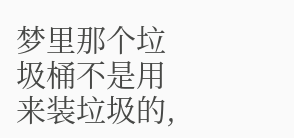梦里那个垃圾桶不是用来装垃圾的,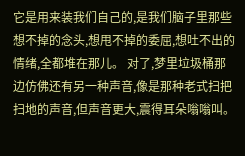它是用来装我们自己的,是我们脑子里那些想不掉的念头,想甩不掉的委屈,想吐不出的情绪,全都堆在那儿。 对了,梦里垃圾桶那边仿佛还有另一种声音,像是那种老式扫把扫地的声音,但声音更大,震得耳朵嗡嗡叫。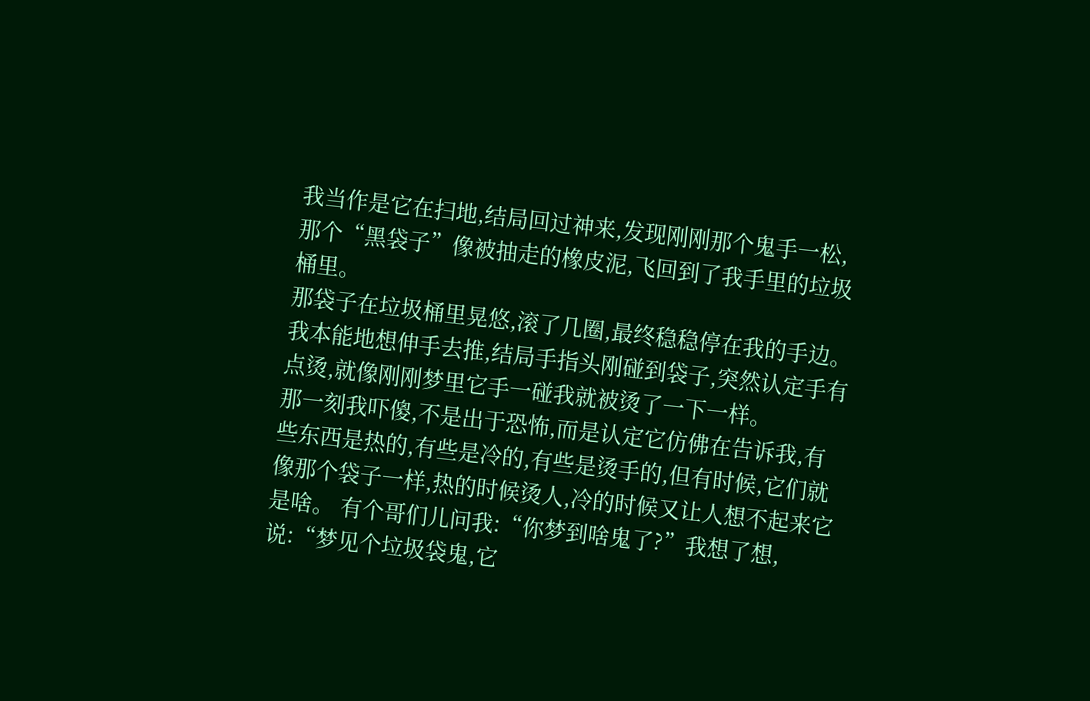我当作是它在扫地,结局回过神来,发现刚刚那个鬼手一松,那个“黑袋子”像被抽走的橡皮泥,飞回到了我手里的垃圾桶里。
那袋子在垃圾桶里晃悠,滚了几圈,最终稳稳停在我的手边。 我本能地想伸手去推,结局手指头刚碰到袋子,突然认定手有点烫,就像刚刚梦里它手一碰我就被烫了一下一样。
那一刻我吓傻,不是出于恐怖,而是认定它仿佛在告诉我,有些东西是热的,有些是冷的,有些是烫手的,但有时候,它们就像那个袋子一样,热的时候烫人,冷的时候又让人想不起来它是啥。 有个哥们儿问我:“你梦到啥鬼了?”我想了想,说:“梦见个垃圾袋鬼,它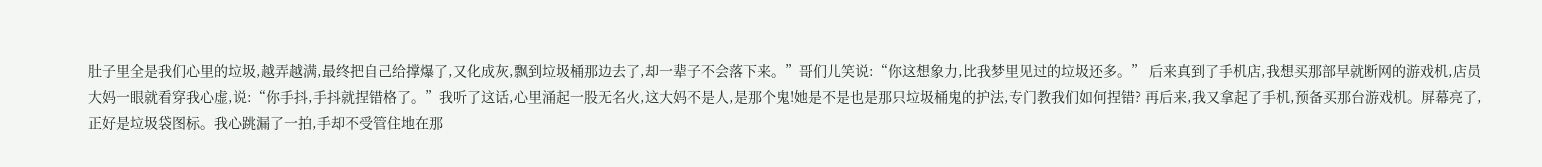肚子里全是我们心里的垃圾,越弄越满,最终把自己给撑爆了,又化成灰,飘到垃圾桶那边去了,却一辈子不会落下来。”哥们儿笑说:“你这想象力,比我梦里见过的垃圾还多。” 后来真到了手机店,我想买那部早就断网的游戏机,店员大妈一眼就看穿我心虚,说:“你手抖,手抖就捏错格了。”我听了这话,心里涌起一股无名火,这大妈不是人,是那个鬼!她是不是也是那只垃圾桶鬼的护法,专门教我们如何捏错? 再后来,我又拿起了手机,预备买那台游戏机。屏幕亮了,正好是垃圾袋图标。我心跳漏了一拍,手却不受管住地在那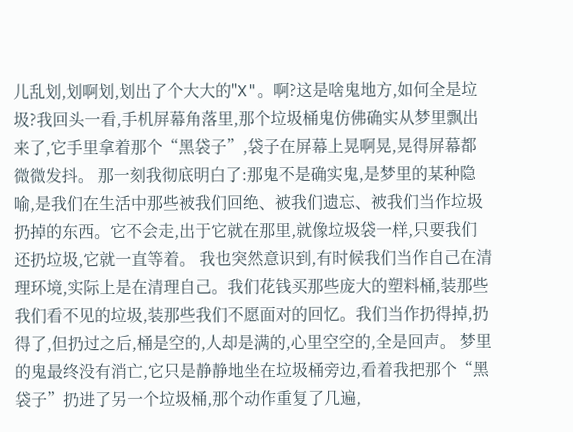儿乱划,划啊划,划出了个大大的"X"。啊?这是啥鬼地方,如何全是垃圾?我回头一看,手机屏幕角落里,那个垃圾桶鬼仿佛确实从梦里飘出来了,它手里拿着那个“黑袋子”,袋子在屏幕上晃啊晃,晃得屏幕都微微发抖。 那一刻我彻底明白了:那鬼不是确实鬼,是梦里的某种隐喻,是我们在生活中那些被我们回绝、被我们遗忘、被我们当作垃圾扔掉的东西。它不会走,出于它就在那里,就像垃圾袋一样,只要我们还扔垃圾,它就一直等着。 我也突然意识到,有时候我们当作自己在清理环境,实际上是在清理自己。我们花钱买那些庞大的塑料桶,装那些我们看不见的垃圾,装那些我们不愿面对的回忆。我们当作扔得掉,扔得了,但扔过之后,桶是空的,人却是满的,心里空空的,全是回声。 梦里的鬼最终没有消亡,它只是静静地坐在垃圾桶旁边,看着我把那个“黑袋子”扔进了另一个垃圾桶,那个动作重复了几遍,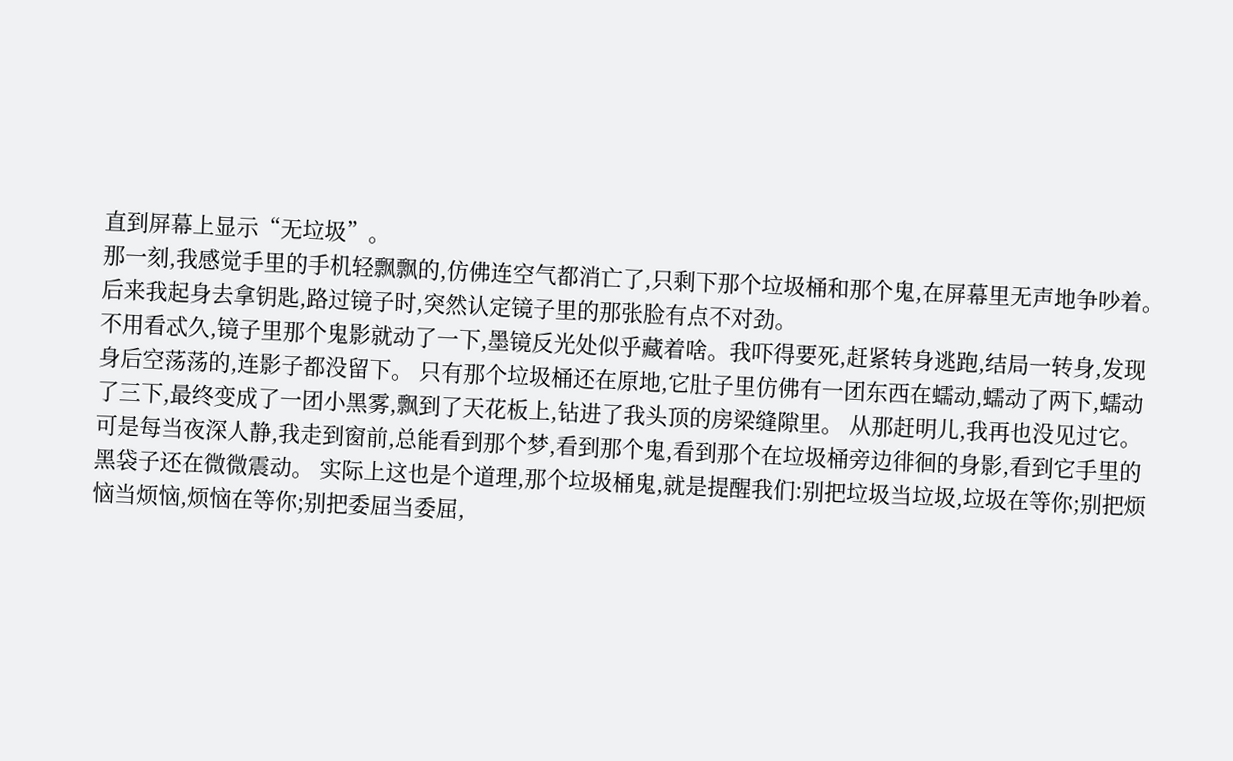直到屏幕上显示“无垃圾”。
那一刻,我感觉手里的手机轻飘飘的,仿佛连空气都消亡了,只剩下那个垃圾桶和那个鬼,在屏幕里无声地争吵着。 后来我起身去拿钥匙,路过镜子时,突然认定镜子里的那张脸有点不对劲。
不用看忒久,镜子里那个鬼影就动了一下,墨镜反光处似乎藏着啥。我吓得要死,赶紧转身逃跑,结局一转身,发现身后空荡荡的,连影子都没留下。 只有那个垃圾桶还在原地,它肚子里仿佛有一团东西在蠕动,蠕动了两下,蠕动了三下,最终变成了一团小黑雾,飘到了天花板上,钻进了我头顶的房梁缝隙里。 从那赶明儿,我再也没见过它。
可是每当夜深人静,我走到窗前,总能看到那个梦,看到那个鬼,看到那个在垃圾桶旁边徘徊的身影,看到它手里的黑袋子还在微微震动。 实际上这也是个道理,那个垃圾桶鬼,就是提醒我们:别把垃圾当垃圾,垃圾在等你;别把烦恼当烦恼,烦恼在等你;别把委屈当委屈,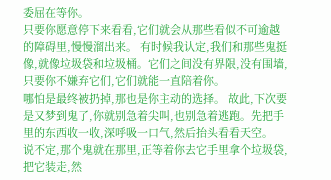委屈在等你。
只要你愿意停下来看看,它们就会从那些看似不可逾越的障碍里,慢慢溜出来。 有时候我认定,我们和那些鬼挺像,就像垃圾袋和垃圾桶。它们之间没有界限,没有围墙,只要你不嫌弃它们,它们就能一直陪着你。
哪怕是最终被扔掉,那也是你主动的选择。 故此,下次要是又梦到鬼了,你就别急着尖叫,也别急着逃跑。先把手里的东西收一收,深呼吸一口气,然后抬头看看天空。
说不定,那个鬼就在那里,正等着你去它手里拿个垃圾袋,把它装走,然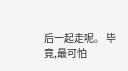后一起走呢。 毕竟,最可怕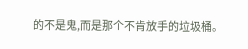的不是鬼,而是那个不肯放手的垃圾桶。